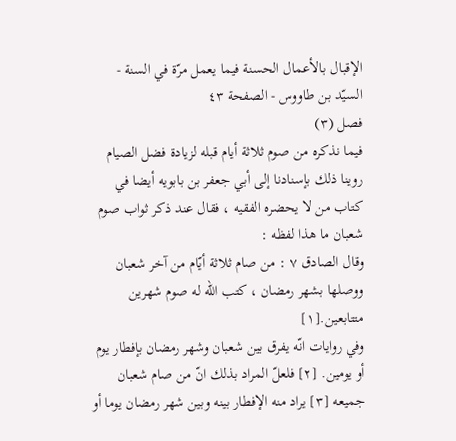الإقبال بالأعمال الحسنة فيما يعمل مرّة في السنة - السيّد بن طاووس - الصفحة ٤٣
فصل (٣)
فيما نذكره من صوم ثلاثة أيام قبله لزيادة فضل الصيام
روينا ذلك بإسنادنا إلى أبي جعفر بن بابويه أيضا في كتاب من لا يحضره الفقيه ، فقال عند ذكر ثواب صوم شعبان ما هذا لفظه :
وقال الصادق ٧ : من صام ثلاثة أيّام من آخر شعبان ووصلها بشهر رمضان ، كتب الله له صوم شهرين متتابعين.[١]
وفي روايات انّه يفرق بين شعبان وشهر رمضان بإفطار يوم أو يومين. [٢] فلعلّ المراد بذلك انّ من صام شعبان جميعه [٣] يراد منه الإفطار بينه وبين شهر رمضان يوما أو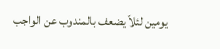يومين لئلاّ يضعف بالمندوب عن الواجب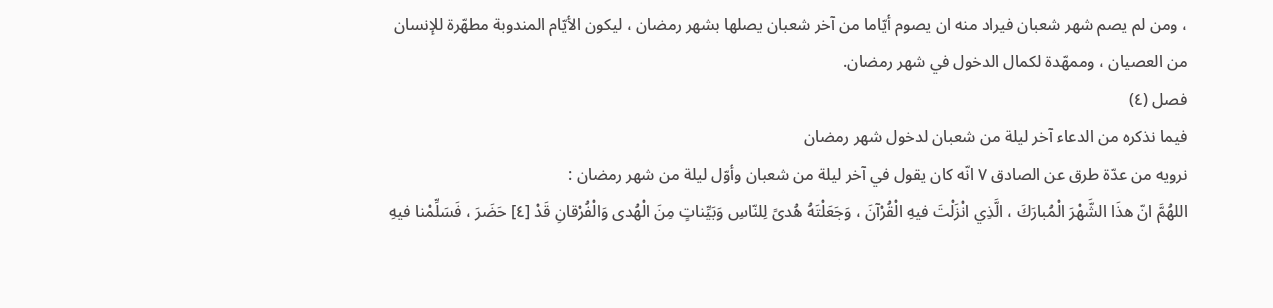، ومن لم يصم شهر شعبان فيراد منه ان يصوم أيّاما من آخر شعبان يصلها بشهر رمضان ، ليكون الأيّام المندوبة مطهّرة للإنسان من العصيان ، وممهّدة لكمال الدخول في شهر رمضان.
فصل (٤)
فيما نذكره من الدعاء آخر ليلة من شعبان لدخول شهر رمضان
نرويه من عدّة طرق عن الصادق ٧ انّه كان يقول في آخر ليلة من شعبان وأوّل ليلة من شهر رمضان :
اللهُمَّ انّ هذَا الشَّهْرَ الْمُبارَكَ ، الَّذِي انْزَلْتَ فيهِ الْقُرْآنَ ، وَجَعَلْتَهُ هُدىً لِلنّاسِ وَبَيِّناتٍ مِنَ الْهُدى وَالْفُرْقانِ قَدْ [٤] حَضَرَ ، فَسَلِّمْنا فيهِ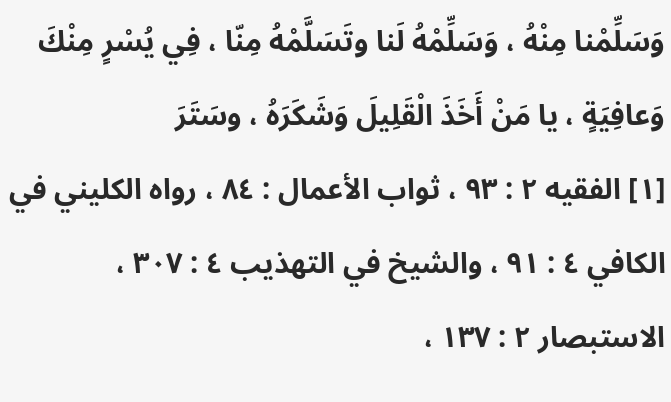وَسَلِّمْنا مِنْهُ ، وَسَلِّمْهُ لَنا وتَسَلَّمْهُ مِنّا ، فِي يُسْرٍ مِنْكَ وَعافِيَةٍ ، يا مَنْ أَخَذَ الْقَلِيلَ وَشَكَرَهُ ، وسَتَرَ
[١] الفقيه ٢ : ٩٣ ، ثواب الأعمال : ٨٤ ، رواه الكليني في الكافي ٤ : ٩١ ، والشيخ في التهذيب ٤ : ٣٠٧ ، الاستبصار ٢ : ١٣٧ ،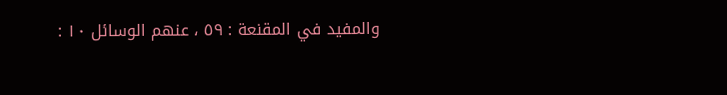والمفيد في المقنعة : ٥٩ ، عنهم الوسائل ١٠ :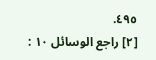٤٩٥.
[٢] راجع الوسائل ١٠ :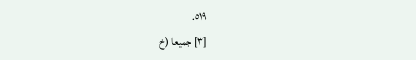٥١٩.
[٣] جميعا (خ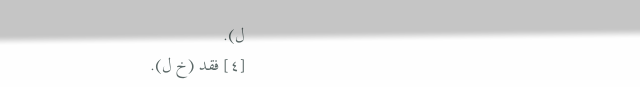ل).
[٤] فقد (خ ل).